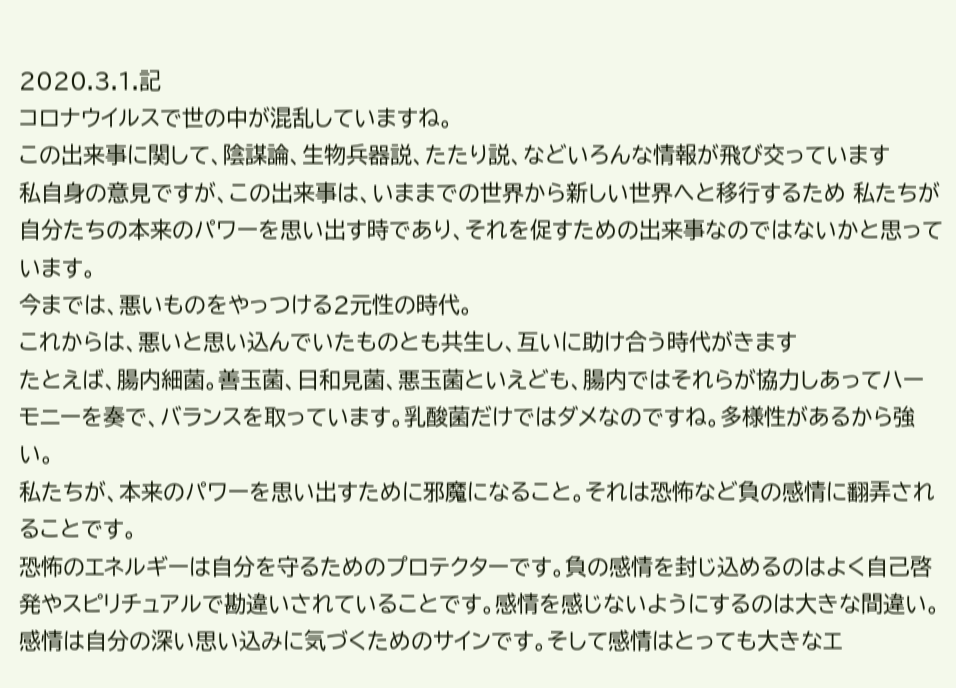2020.3.1.記
コロナウイルスで世の中が混乱していますね。
この出来事に関して、陰謀論、生物兵器説、たたり説、などいろんな情報が飛び交っています
私自身の意見ですが、この出来事は、いままでの世界から新しい世界へと移行するため 私たちが自分たちの本来のパワーを思い出す時であり、それを促すための出来事なのではないかと思っています。
今までは、悪いものをやっつける2元性の時代。
これからは、悪いと思い込んでいたものとも共生し、互いに助け合う時代がきます
たとえば、腸内細菌。善玉菌、日和見菌、悪玉菌といえども、腸内ではそれらが協力しあってハーモニーを奏で、バランスを取っています。乳酸菌だけではダメなのですね。多様性があるから強い。
私たちが、本来のパワーを思い出すために邪魔になること。それは恐怖など負の感情に翻弄されることです。
恐怖のエネルギーは自分を守るためのプロテクターです。負の感情を封じ込めるのはよく自己啓発やスピリチュアルで勘違いされていることです。感情を感じないようにするのは大きな間違い。感情は自分の深い思い込みに気づくためのサインです。そして感情はとっても大きなエ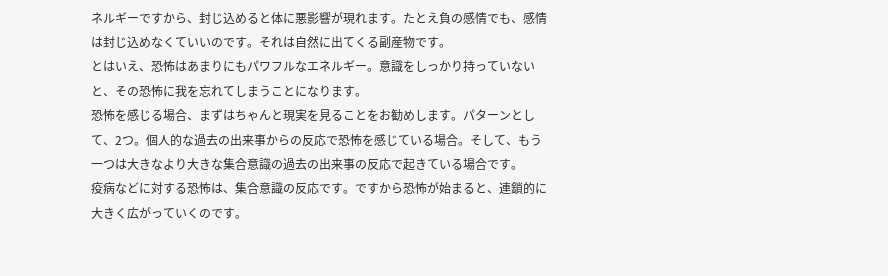ネルギーですから、封じ込めると体に悪影響が現れます。たとえ負の感情でも、感情は封じ込めなくていいのです。それは自然に出てくる副産物です。
とはいえ、恐怖はあまりにもパワフルなエネルギー。意識をしっかり持っていないと、その恐怖に我を忘れてしまうことになります。
恐怖を感じる場合、まずはちゃんと現実を見ることをお勧めします。パターンとして、2つ。個人的な過去の出来事からの反応で恐怖を感じている場合。そして、もう一つは大きなより大きな集合意識の過去の出来事の反応で起きている場合です。
疫病などに対する恐怖は、集合意識の反応です。ですから恐怖が始まると、連鎖的に大きく広がっていくのです。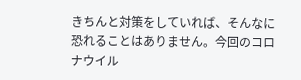きちんと対策をしていれば、そんなに恐れることはありません。今回のコロナウイル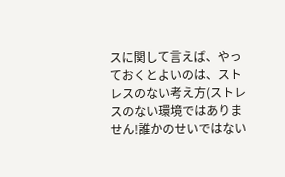スに関して言えば、やっておくとよいのは、ストレスのない考え方(ストレスのない環境ではありません!誰かのせいではない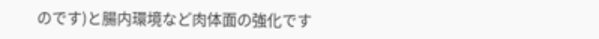のです)と腸内環境など肉体面の強化です